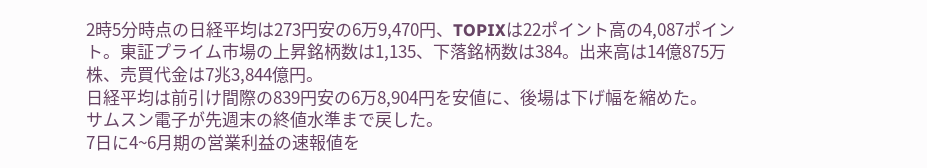2時5分時点の日経平均は273円安の6万9,470円、TOPIXは22ポイント高の4,087ポイント。東証プライム市場の上昇銘柄数は1,135、下落銘柄数は384。出来高は14億875万株、売買代金は7兆3,844億円。
日経平均は前引け間際の839円安の6万8,904円を安値に、後場は下げ幅を縮めた。
サムスン電子が先週末の終値水準まで戻した。
7日に4~6月期の営業利益の速報値を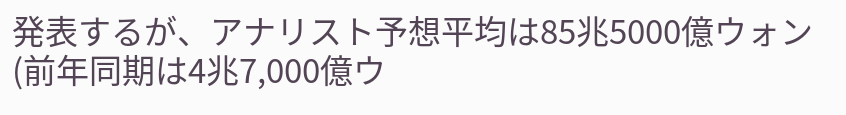発表するが、アナリスト予想平均は85兆5000億ウォン(前年同期は4兆7,000億ウ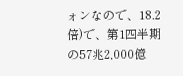ォンなので、18.2倍)で、第1四半期の57兆2,000億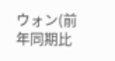ウォン(前年同期比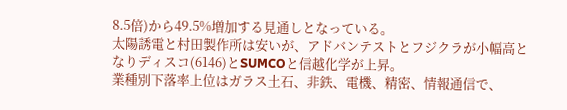8.5倍)から49.5%増加する見通しとなっている。
太陽誘電と村田製作所は安いが、アドバンテストとフジクラが小幅高となりディスコ(6146)とSUMCOと信越化学が上昇。
業種別下落率上位はガラス土石、非鉄、電機、精密、情報通信で、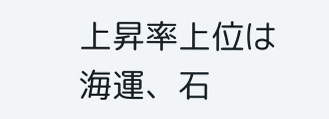上昇率上位は海運、石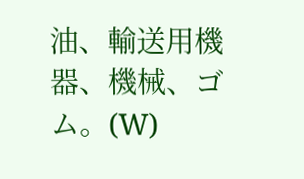油、輸送用機器、機械、ゴム。(W)